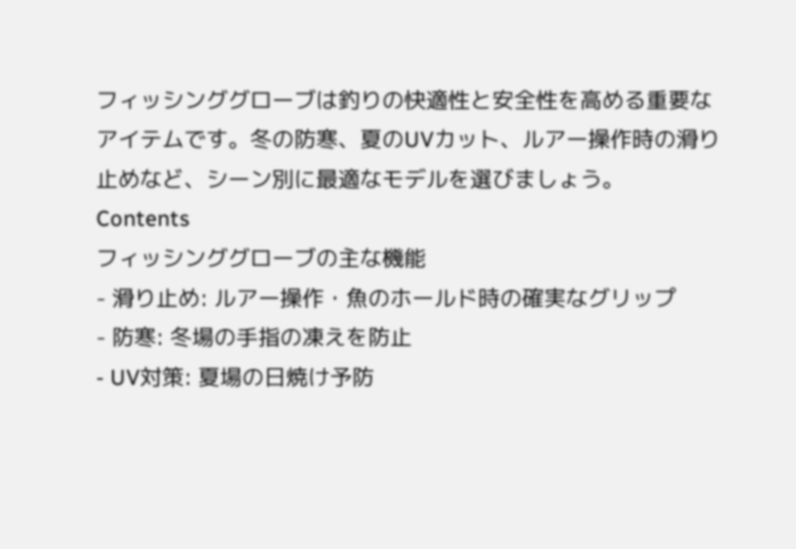フィッシンググローブは釣りの快適性と安全性を高める重要なアイテムです。冬の防寒、夏のUVカット、ルアー操作時の滑り止めなど、シーン別に最適なモデルを選びましょう。
Contents
フィッシンググローブの主な機能
- 滑り止め: ルアー操作・魚のホールド時の確実なグリップ
- 防寒: 冬場の手指の凍えを防止
- UV対策: 夏場の日焼け予防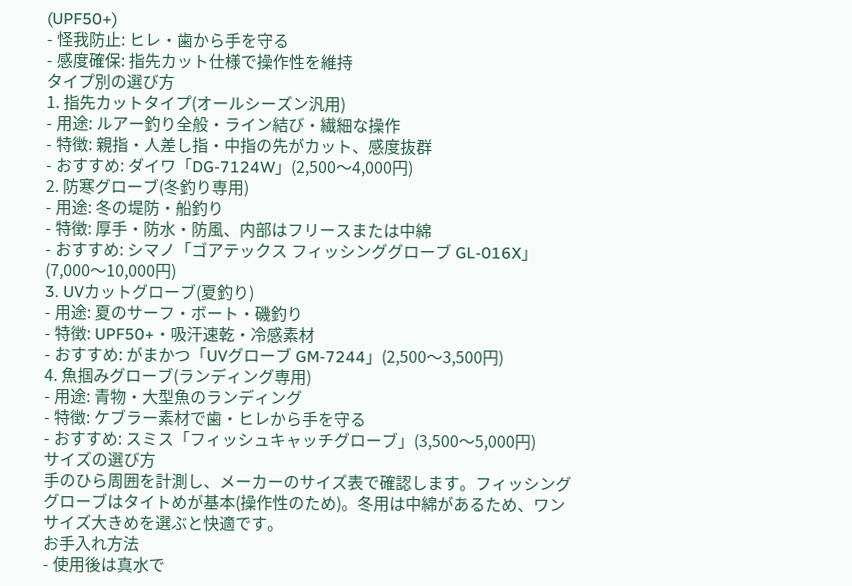(UPF50+)
- 怪我防止: ヒレ・歯から手を守る
- 感度確保: 指先カット仕様で操作性を維持
タイプ別の選び方
1. 指先カットタイプ(オールシーズン汎用)
- 用途: ルアー釣り全般・ライン結び・繊細な操作
- 特徴: 親指・人差し指・中指の先がカット、感度抜群
- おすすめ: ダイワ「DG-7124W」(2,500〜4,000円)
2. 防寒グローブ(冬釣り専用)
- 用途: 冬の堤防・船釣り
- 特徴: 厚手・防水・防風、内部はフリースまたは中綿
- おすすめ: シマノ「ゴアテックス フィッシンググローブ GL-016X」(7,000〜10,000円)
3. UVカットグローブ(夏釣り)
- 用途: 夏のサーフ・ボート・磯釣り
- 特徴: UPF50+・吸汗速乾・冷感素材
- おすすめ: がまかつ「UVグローブ GM-7244」(2,500〜3,500円)
4. 魚掴みグローブ(ランディング専用)
- 用途: 青物・大型魚のランディング
- 特徴: ケブラー素材で歯・ヒレから手を守る
- おすすめ: スミス「フィッシュキャッチグローブ」(3,500〜5,000円)
サイズの選び方
手のひら周囲を計測し、メーカーのサイズ表で確認します。フィッシンググローブはタイトめが基本(操作性のため)。冬用は中綿があるため、ワンサイズ大きめを選ぶと快適です。
お手入れ方法
- 使用後は真水で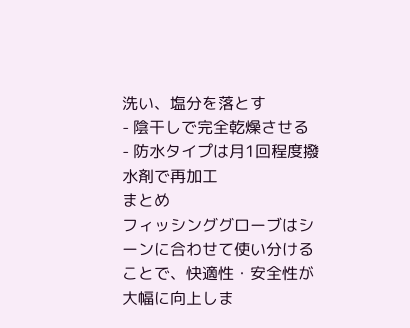洗い、塩分を落とす
- 陰干しで完全乾燥させる
- 防水タイプは月1回程度撥水剤で再加工
まとめ
フィッシンググローブはシーンに合わせて使い分けることで、快適性・安全性が大幅に向上しま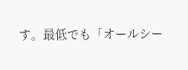す。最低でも「オールシー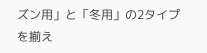ズン用」と「冬用」の2タイプを揃え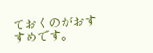ておくのがおすすめです。